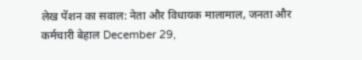लेख पेंशन का सवाल: नेता और विधायक मालामाल, जनता और कर्मचारी बेहाल December 29,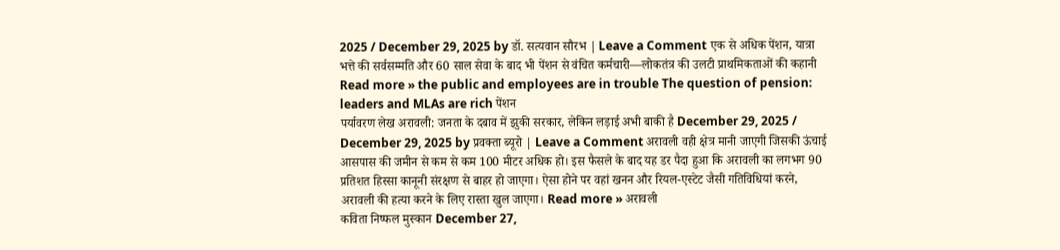2025 / December 29, 2025 by डॉ. सत्यवान सौरभ | Leave a Comment एक से अधिक पेंशन, यात्रा भत्ते की सर्वसम्मति और 60 साल सेवा के बाद भी पेंशन से वंचित कर्मचारी—लोकतंत्र की उलटी प्राथमिकताओं की कहानी Read more » the public and employees are in trouble The question of pension: leaders and MLAs are rich पेंशन
पर्यावरण लेख अरावली: जनता के दबाव में झुकी सरकार, लेकिन लड़ाई अभी बाकी है December 29, 2025 / December 29, 2025 by प्रवक्ता ब्यूरो | Leave a Comment अरावली वही क्षेत्र मानी जाएगी जिसकी ऊंचाई आसपास की जमीन से कम से कम 100 मीटर अधिक हो। इस फैसले के बाद यह डर पैदा हुआ कि अरावली का लगभग 90 प्रतिशत हिस्सा कानूनी संरक्षण से बाहर हो जाएगा। ऐसा होने पर वहां खनन और रियल-एस्टेट जैसी गतिविधियां करने, अरावली की हत्या करने के लिए रास्ता खुल जाएगा। Read more » अरावली
कविता निष्फल मुस्कान December 27,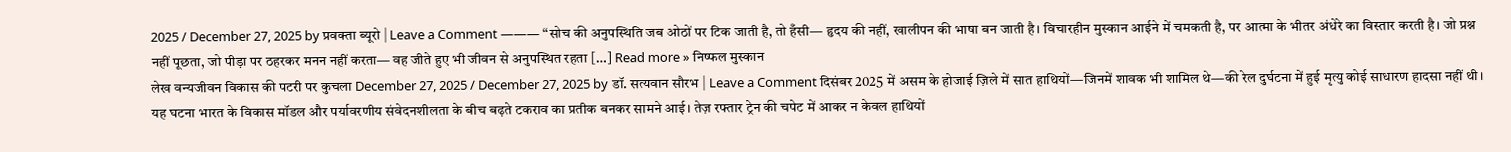2025 / December 27, 2025 by प्रवक्ता ब्यूरो | Leave a Comment ——— “सोच की अनुपस्थिति जब ओठों पर टिक जाती है, तो हँसी— हृदय की नहीं, खालीपन की भाषा बन जाती है। विचारहीन मुस्कान आईने में चमकती है, पर आत्मा के भीतर अंधेरे का विस्तार करती है। जो प्रश्न नहीं पूछता, जो पीड़ा पर ठहरकर मनन नहीं करता— वह जीते हुए भी जीवन से अनुपस्थित रहता […] Read more » निष्फल मुस्कान
लेख वन्यजीवन विकास की पटरी पर कुचला December 27, 2025 / December 27, 2025 by डॉ. सत्यवान सौरभ | Leave a Comment दिसंबर 2025 में असम के होजाई ज़िले में सात हाथियों—जिनमें शावक भी शामिल थे—की रेल दुर्घटना में हुई मृत्यु कोई साधारण हादसा नहीं थी। यह घटना भारत के विकास मॉडल और पर्यावरणीय संवेदनशीलता के बीच बढ़ते टकराव का प्रतीक बनकर सामने आई। तेज़ रफ्तार ट्रेन की चपेट में आकर न केवल हाथियों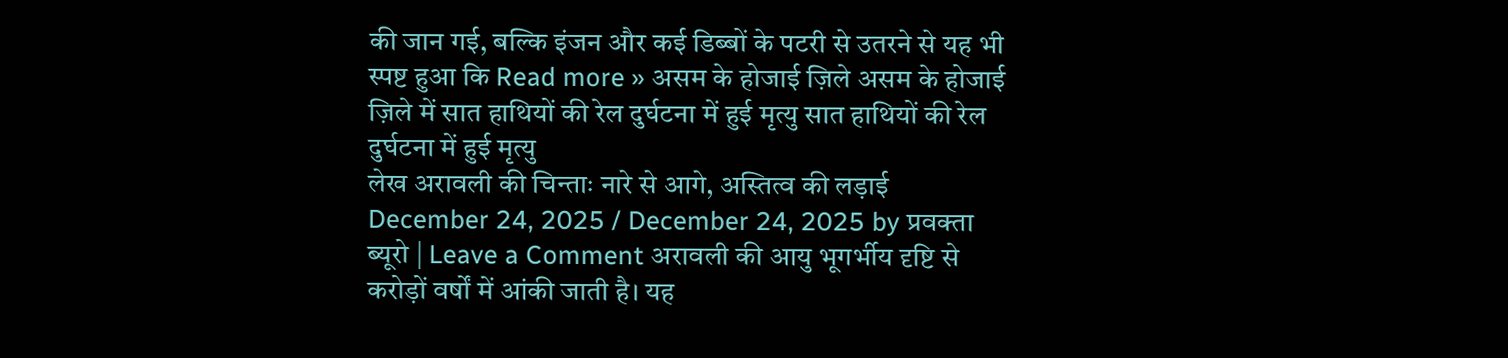की जान गई, बल्कि इंजन और कई डिब्बों के पटरी से उतरने से यह भी स्पष्ट हुआ कि Read more » असम के होजाई ज़िले असम के होजाई ज़िले में सात हाथियों की रेल दुर्घटना में हुई मृत्यु सात हाथियों की रेल दुर्घटना में हुई मृत्यु
लेख अरावली की चिन्ताः नारे से आगे, अस्तित्व की लड़ाई December 24, 2025 / December 24, 2025 by प्रवक्ता ब्यूरो | Leave a Comment अरावली की आयु भूगर्भीय दृष्टि से करोड़ों वर्षों में आंकी जाती है। यह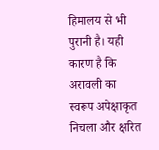हिमालय से भी पुरानी है। यही कारण है कि अरावली का स्वरूप अपेक्षाकृत निचला और क्षरित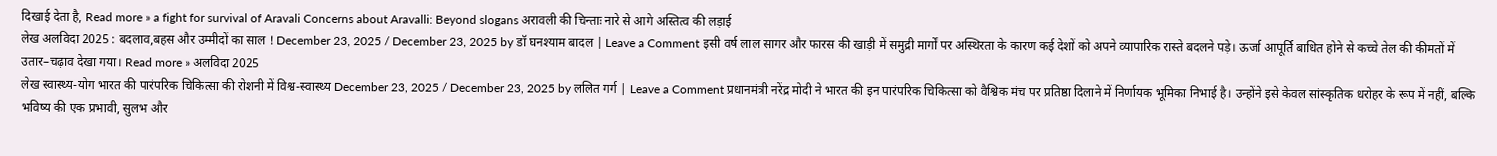दिखाई देता है, Read more » a fight for survival of Aravali Concerns about Aravalli: Beyond slogans अरावली की चिन्ताः नारे से आगे अस्तित्व की लड़ाई
लेख अलविदा 2025 : बदलाव,बहस और उम्मीदों का साल ! December 23, 2025 / December 23, 2025 by डॉ घनश्याम बादल | Leave a Comment इसी वर्ष लाल सागर और फारस की खाड़ी में समुद्री मार्गों पर अस्थिरता के कारण कई देशों को अपने व्यापारिक रास्ते बदलने पड़े। ऊर्जा आपूर्ति बाधित होने से कच्चे तेल की कीमतों में उतार–चढ़ाव देखा गया। Read more » अलविदा 2025
लेख स्वास्थ्य-योग भारत की पारंपरिक चिकित्सा की रोशनी में विश्व-स्वास्थ्य December 23, 2025 / December 23, 2025 by ललित गर्ग | Leave a Comment प्रधानमंत्री नरेंद्र मोदी ने भारत की इन पारंपरिक चिकित्सा को वैश्विक मंच पर प्रतिष्ठा दिलाने में निर्णायक भूमिका निभाई है। उन्होंने इसे केवल सांस्कृतिक धरोहर के रूप में नहीं, बल्कि भविष्य की एक प्रभावी, सुलभ और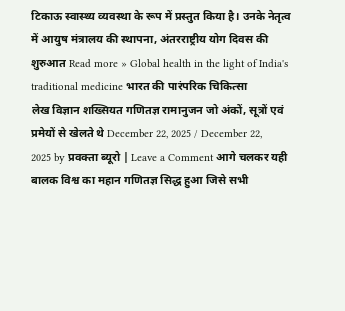टिकाऊ स्वास्थ्य व्यवस्था के रूप में प्रस्तुत किया है। उनके नेतृत्व में आयुष मंत्रालय की स्थापना, अंतरराष्ट्रीय योग दिवस की शुरुआत Read more » Global health in the light of India's traditional medicine भारत की पारंपरिक चिकित्सा
लेख विज्ञान शख्सियत गणितज्ञ रामानुजन जो अंकों, सूत्रों एवं प्रमेयों से खेलते थे December 22, 2025 / December 22, 2025 by प्रवक्ता ब्यूरो | Leave a Comment आगे चलकर यही बालक विश्व का महान गणितज्ञ सिद्ध हुआ जिसे सभी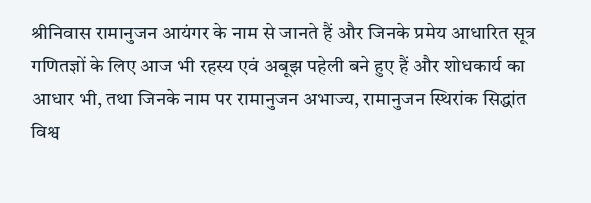श्रीनिवास रामानुजन आयंगर के नाम से जानते हैं और जिनके प्रमेय आधारित सूत्र गणितज्ञों के लिए आज भी रहस्य एवं अबूझ पहेली बने हुए हैं और शोधकार्य का आधार भी, तथा जिनके नाम पर रामानुजन अभाज्य, रामानुजन स्थिरांक सिद्धांत विश्व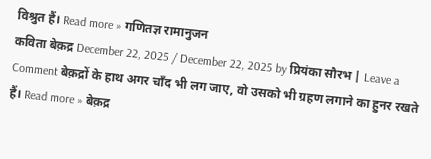विश्रुत हैं। Read more » गणितज्ञ रामानुजन
कविता बेक़द्र December 22, 2025 / December 22, 2025 by प्रियंका सौरभ | Leave a Comment बेक़द्रों के हाथ अगर चाँद भी लग जाए, वो उसको भी ग्रहण लगाने का हुनर रखते हैं। Read more » बेक़द्र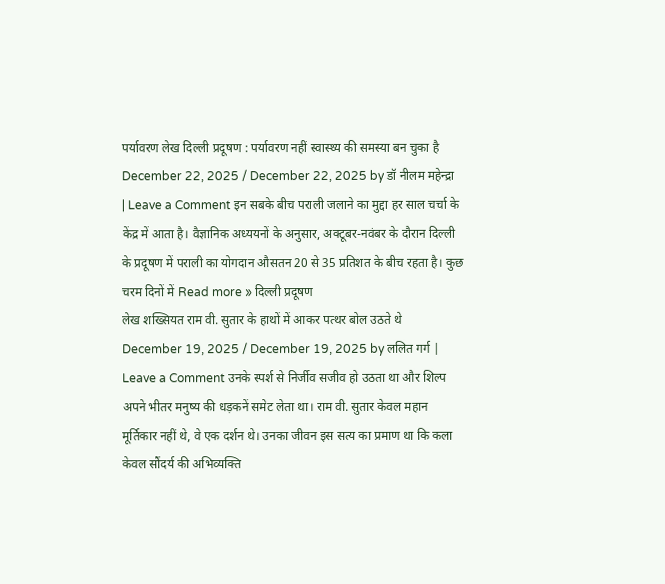पर्यावरण लेख दिल्ली प्रदूषण : पर्यावरण नहीं स्वास्थ्य की समस्या बन चुका है December 22, 2025 / December 22, 2025 by डॉ नीलम महेन्द्रा | Leave a Comment इन सबके बीच पराली जलाने का मुद्दा हर साल चर्चा के केंद्र में आता है। वैज्ञानिक अध्ययनों के अनुसार, अक्टूबर-नवंबर के दौरान दिल्ली के प्रदूषण में पराली का योगदान औसतन 20 से 35 प्रतिशत के बीच रहता है। कुछ चरम दिनों में Read more » दिल्ली प्रदूषण
लेख शख्सियत राम वी. सुतार के हाथों में आकर पत्थर बोल उठते थे December 19, 2025 / December 19, 2025 by ललित गर्ग | Leave a Comment उनके स्पर्श से निर्जीव सजीव हो उठता था और शिल्प अपने भीतर मनुष्य की धड़कनें समेट लेता था। राम वी. सुतार केवल महान मूर्तिकार नहीं थे, वे एक दर्शन थे। उनका जीवन इस सत्य का प्रमाण था कि कला केवल सौंदर्य की अभिव्यक्ति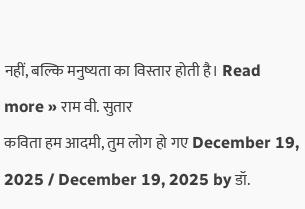नहीं, बल्कि मनुष्यता का विस्तार होती है। Read more » राम वी. सुतार
कविता हम आदमी, तुम लोग हो गए December 19, 2025 / December 19, 2025 by डॉ.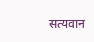सत्यवान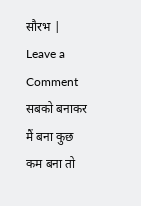सौरभ | Leave a Comment सबको बनाकर मैं बना कुछ कम बना तो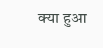क्या हुआ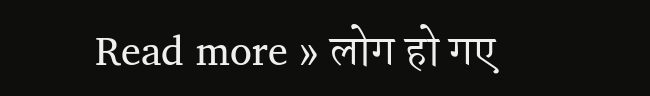Read more » लोग हो गए